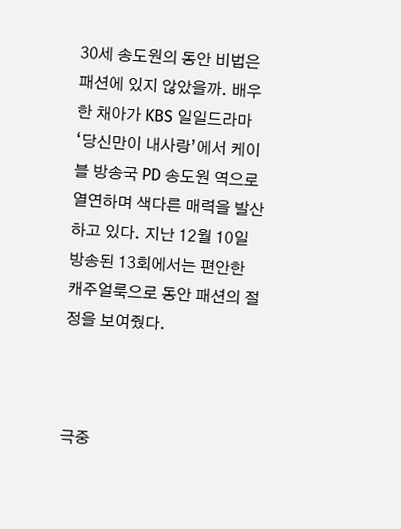30세 송도원의 동안 비법은 패션에 있지 않았을까. 배우 한 채아가 KBS 일일드라마 ‘당신만이 내사랑’에서 케이블 방송국 PD 송도원 역으로 열연하며 색다른 매력을 발산하고 있다. 지난 12월 10일 방송된 13회에서는 편안한 캐주얼룩으로 동안 패션의 절정을 보여줬다.



극중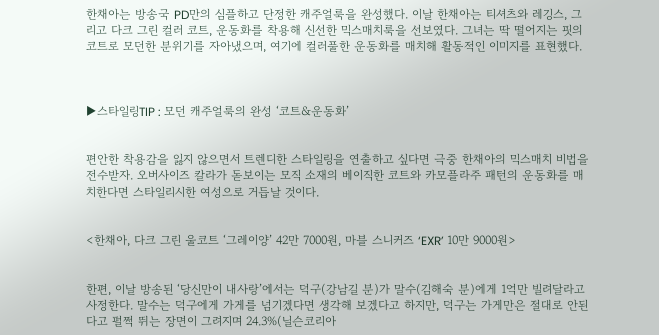한채아는 방송국 PD만의 심플하고 단정한 캐주얼룩을 완성했다. 이날 한채아는 티셔츠와 레깅스, 그리고 다크 그린 컬러 코트, 운동화를 착용해 신선한 믹스매치룩을 선보였다. 그녀는 딱 떨어지는 핏의 코트로 모던한 분위기를 자아냈으며, 여기에 컬러풀한 운동화를 매치해 활동적인 이미지를 표현했다.



▶스타일링TIP : 모던 캐주얼룩의 완성 ‘코트&운동화’


편안한 착용감을 잃지 않으면서 트렌디한 스타일링을 연출하고 싶다면 극중 한채아의 믹스매치 비법을 전수받자. 오버사이즈 칼라가 돋보이는 모직 소재의 베이직한 코트와 카모플라주 패턴의 운동화를 매치한다면 스타일리시한 여성으로 거듭날 것이다.


<한채아, 다크 그린 울코트 ‘그레이양’ 42만 7000원, 마블 스니커즈 ‘EXR’ 10만 9000원>


한편, 이날 방송된 ‘당신만이 내사랑’에서는 덕구(강남길 분)가 말수(김해숙 분)에게 1억만 빌려달라고 사정한다. 말수는 덕구에게 가게를 넘기겠다면 생각해 보겠다고 하지만, 덕구는 가게만은 절대로 안된다고 펄쩍 뛰는 장면이 그려지며 24.3%(닐슨코리아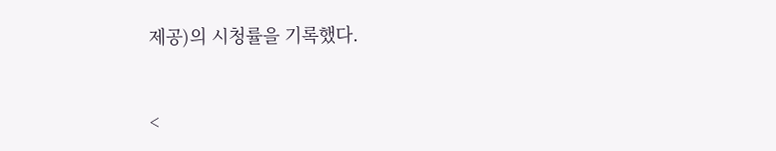제공)의 시청률을 기록했다.


<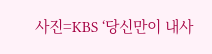사진=KBS ‘당신만이 내사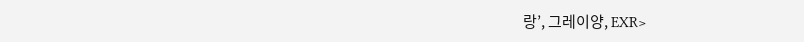랑’, 그레이양, EXR>